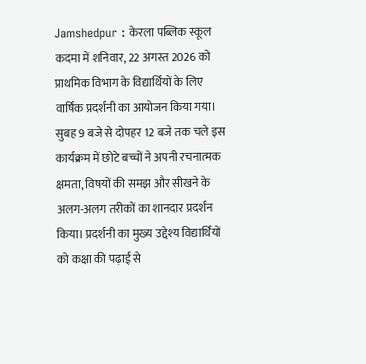Jamshedpur : केरला पब्लिक स्कूल कदमा में शनिवार, 22 अगस्त 2026 को प्राथमिक विभाग के विद्यार्थियों के लिए वार्षिक प्रदर्शनी का आयोजन किया गया। सुबह 9 बजे से दोपहर 12 बजे तक चले इस कार्यक्रम में छोटे बच्चों ने अपनी रचनात्मक क्षमता, विषयों की समझ और सीखने के अलग-अलग तरीकों का शानदार प्रदर्शन किया। प्रदर्शनी का मुख्य उद्देश्य विद्यार्थियों को कक्षा की पढ़ाई से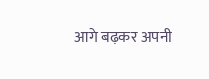आगे बढ़कर अपनी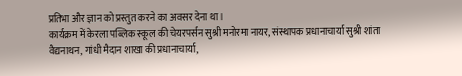प्रतिभा और ज्ञान को प्रस्तुत करने का अवसर देना था।
कार्यक्रम में केरला पब्लिक स्कूल की चेयरपर्सन सुश्री मनोरमा नायर, संस्थापक प्रधानाचार्या सुश्री शांता वैद्यनाथन, गांधी मैदान शाखा की प्रधानाचार्या,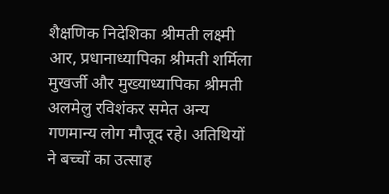शैक्षणिक निदेशिका श्रीमती लक्ष्मी आर, प्रधानाध्यापिका श्रीमती शर्मिला मुखर्जी और मुख्याध्यापिका श्रीमती अलमेलु रविशंकर समेत अन्य गणमान्य लोग मौजूद रहे। अतिथियों ने बच्चों का उत्साह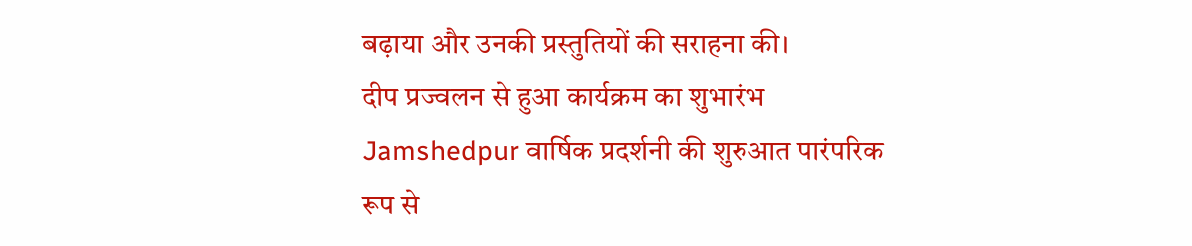बढ़ाया और उनकी प्रस्तुतियों की सराहना की।
दीप प्रज्वलन से हुआ कार्यक्रम का शुभारंभ
Jamshedpur वार्षिक प्रदर्शनी की शुरुआत पारंपरिक रूप से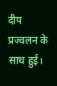दीप प्रज्वलन के साथ हुई।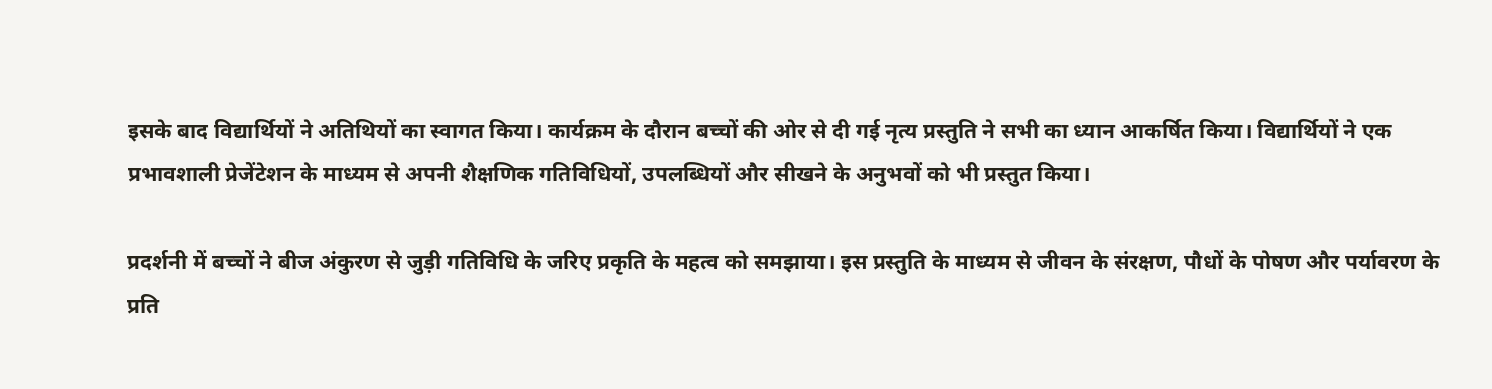इसके बाद विद्यार्थियों ने अतिथियों का स्वागत किया। कार्यक्रम के दौरान बच्चों की ओर से दी गई नृत्य प्रस्तुति ने सभी का ध्यान आकर्षित किया। विद्यार्थियों ने एक प्रभावशाली प्रेजेंटेशन के माध्यम से अपनी शैक्षणिक गतिविधियों, उपलब्धियों और सीखने के अनुभवों को भी प्रस्तुत किया।

प्रदर्शनी में बच्चों ने बीज अंकुरण से जुड़ी गतिविधि के जरिए प्रकृति के महत्व को समझाया। इस प्रस्तुति के माध्यम से जीवन के संरक्षण, पौधों के पोषण और पर्यावरण के प्रति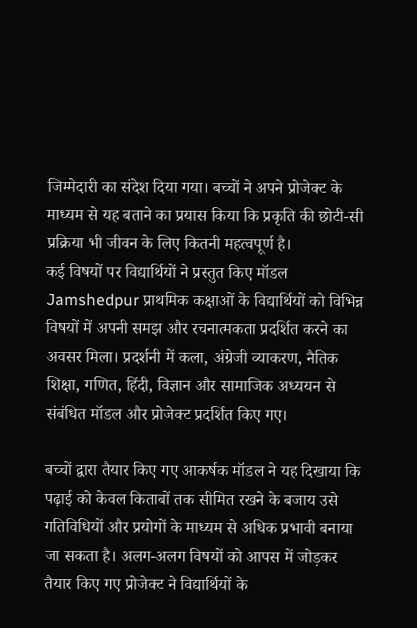जिम्मेदारी का संदेश दिया गया। बच्चों ने अपने प्रोजेक्ट के माध्यम से यह बताने का प्रयास किया कि प्रकृति की छोटी-सी प्रक्रिया भी जीवन के लिए कितनी महत्वपूर्ण है।
कई विषयों पर विद्यार्थियों ने प्रस्तुत किए मॉडल
Jamshedpur प्राथमिक कक्षाओं के विद्यार्थियों को विभिन्न विषयों में अपनी समझ और रचनात्मकता प्रदर्शित करने का अवसर मिला। प्रदर्शनी में कला, अंग्रेजी व्याकरण, नैतिक शिक्षा, गणित, हिंदी, विज्ञान और सामाजिक अध्ययन से संबंधित मॉडल और प्रोजेक्ट प्रदर्शित किए गए।

बच्चों द्वारा तैयार किए गए आकर्षक मॉडल ने यह दिखाया कि पढ़ाई को केवल किताबों तक सीमित रखने के बजाय उसे गतिविधियों और प्रयोगों के माध्यम से अधिक प्रभावी बनाया जा सकता है। अलग-अलग विषयों को आपस में जोड़कर तैयार किए गए प्रोजेक्ट ने विद्यार्थियों के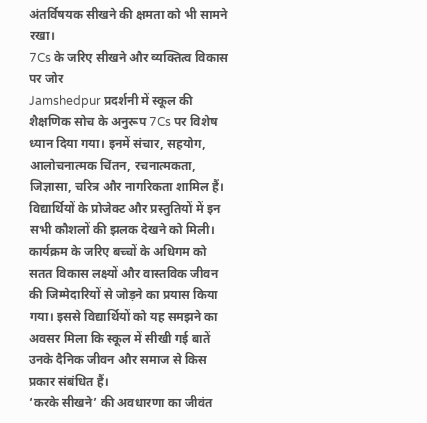अंतर्विषयक सीखने की क्षमता को भी सामने रखा।
7Cs के जरिए सीखने और व्यक्तित्व विकास पर जोर
Jamshedpur प्रदर्शनी में स्कूल की शैक्षणिक सोच के अनुरूप 7Cs पर विशेष ध्यान दिया गया। इनमें संचार, सहयोग, आलोचनात्मक चिंतन, रचनात्मकता, जिज्ञासा, चरित्र और नागरिकता शामिल हैं। विद्यार्थियों के प्रोजेक्ट और प्रस्तुतियों में इन सभी कौशलों की झलक देखने को मिली।
कार्यक्रम के जरिए बच्चों के अधिगम को सतत विकास लक्ष्यों और वास्तविक जीवन की जिम्मेदारियों से जोड़ने का प्रयास किया गया। इससे विद्यार्थियों को यह समझने का अवसर मिला कि स्कूल में सीखी गई बातें उनके दैनिक जीवन और समाज से किस प्रकार संबंधित हैं।
‘करके सीखने’ की अवधारणा का जीवंत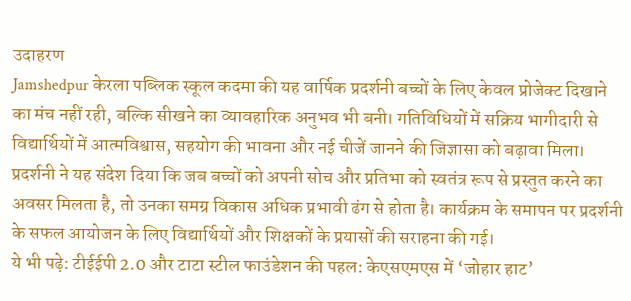उदाहरण
Jamshedpur केरला पब्लिक स्कूल कदमा की यह वार्षिक प्रदर्शनी बच्चों के लिए केवल प्रोजेक्ट दिखाने का मंच नहीं रही, बल्कि सीखने का व्यावहारिक अनुभव भी बनी। गतिविधियों में सक्रिय भागीदारी से विद्यार्थियों में आत्मविश्वास, सहयोग की भावना और नई चीजें जानने की जिज्ञासा को बढ़ावा मिला।
प्रदर्शनी ने यह संदेश दिया कि जब बच्चों को अपनी सोच और प्रतिभा को स्वतंत्र रूप से प्रस्तुत करने का अवसर मिलता है, तो उनका समग्र विकास अधिक प्रभावी ढंग से होता है। कार्यक्रम के समापन पर प्रदर्शनी के सफल आयोजन के लिए विद्यार्थियों और शिक्षकों के प्रयासों की सराहना की गई।
ये भी पढ़े: टीईईपी 2.0 और टाटा स्टील फाउंडेशन की पहल: केएसएमएस में ‘जोहार हाट’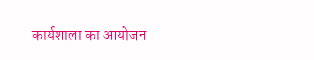कार्यशाला का आयोजन